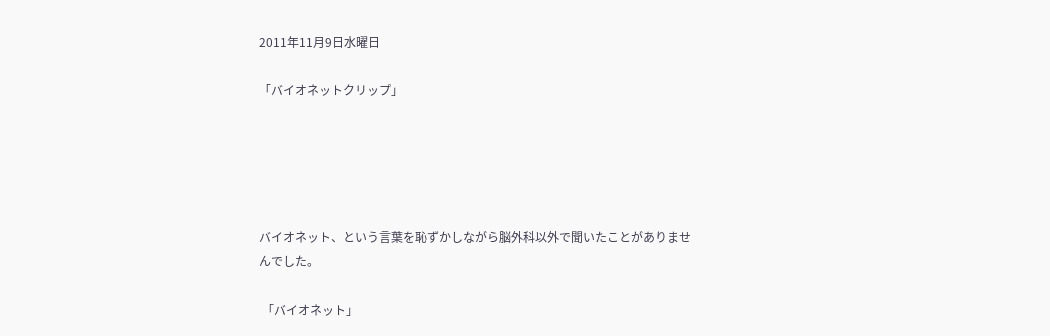2011年11月9日水曜日

「バイオネットクリップ」





バイオネット、という言葉を恥ずかしながら脳外科以外で聞いたことがありませんでした。

 「バイオネット」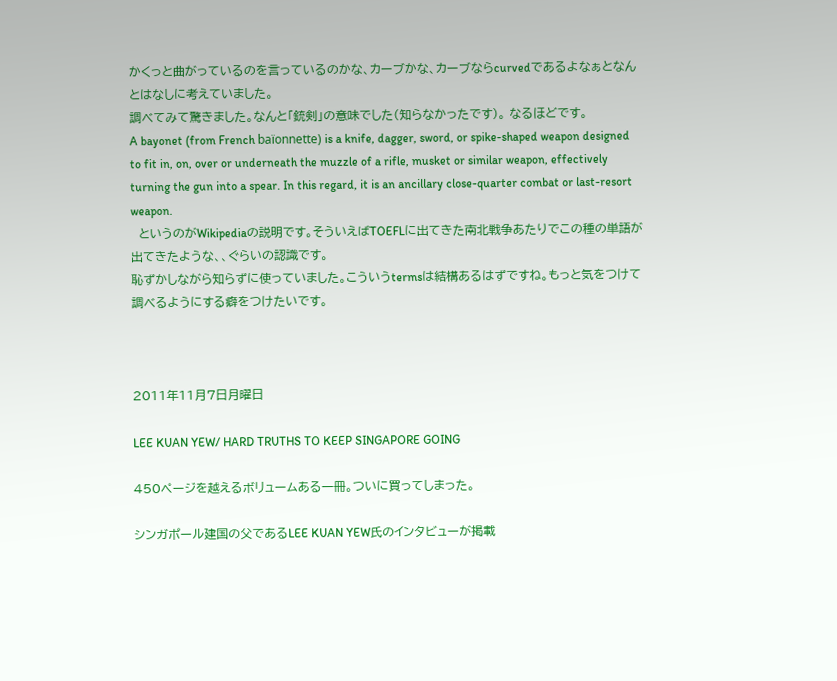かくっと曲がっているのを言っているのかな、カーブかな、カーブならcurvedであるよなぁとなんとはなしに考えていました。
調べてみて驚きました。なんと「銃剣」の意味でした(知らなかったです)。 なるほどです。
A bayonet (from French baïonnette) is a knife, dagger, sword, or spike-shaped weapon designed to fit in, on, over or underneath the muzzle of a rifle, musket or similar weapon, effectively turning the gun into a spear. In this regard, it is an ancillary close-quarter combat or last-resort weapon.
  というのがWikipediaの説明です。そういえばTOEFLに出てきた南北戦争あたりでこの種の単語が出てきたような、、ぐらいの認識です。
恥ずかしながら知らずに使っていました。こういうtermsは結構あるはずですね。もっと気をつけて調べるようにする癖をつけたいです。



2011年11月7日月曜日

LEE KUAN YEW/ HARD TRUTHS TO KEEP SINGAPORE GOING

450ページを越えるボリュームある一冊。ついに買ってしまった。

シンガポール建国の父であるLEE KUAN YEW氏のインタビューが掲載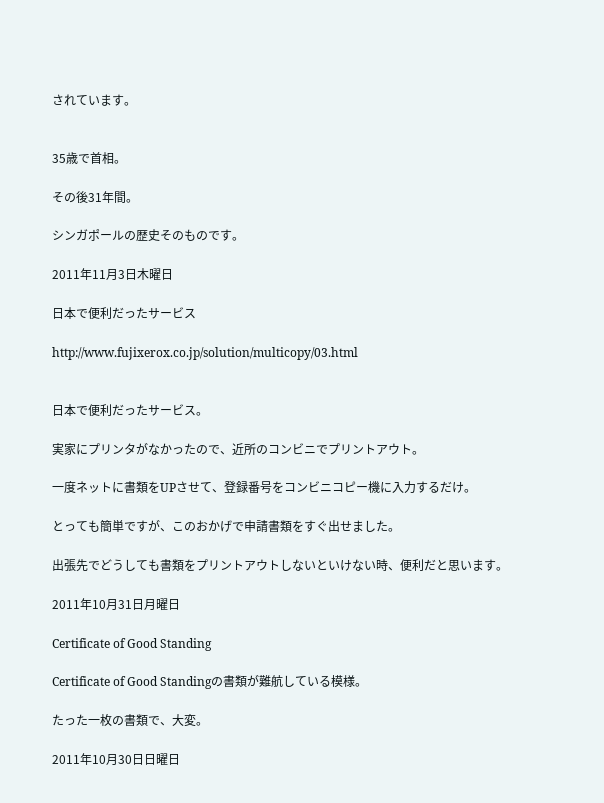されています。


35歳で首相。

その後31年間。

シンガポールの歴史そのものです。

2011年11月3日木曜日

日本で便利だったサービス

http://www.fujixerox.co.jp/solution/multicopy/03.html


日本で便利だったサービス。

実家にプリンタがなかったので、近所のコンビニでプリントアウト。

一度ネットに書類をUPさせて、登録番号をコンビニコピー機に入力するだけ。

とっても簡単ですが、このおかげで申請書類をすぐ出せました。

出張先でどうしても書類をプリントアウトしないといけない時、便利だと思います。

2011年10月31日月曜日

Certificate of Good Standing

Certificate of Good Standingの書類が難航している模様。

たった一枚の書類で、大変。

2011年10月30日日曜日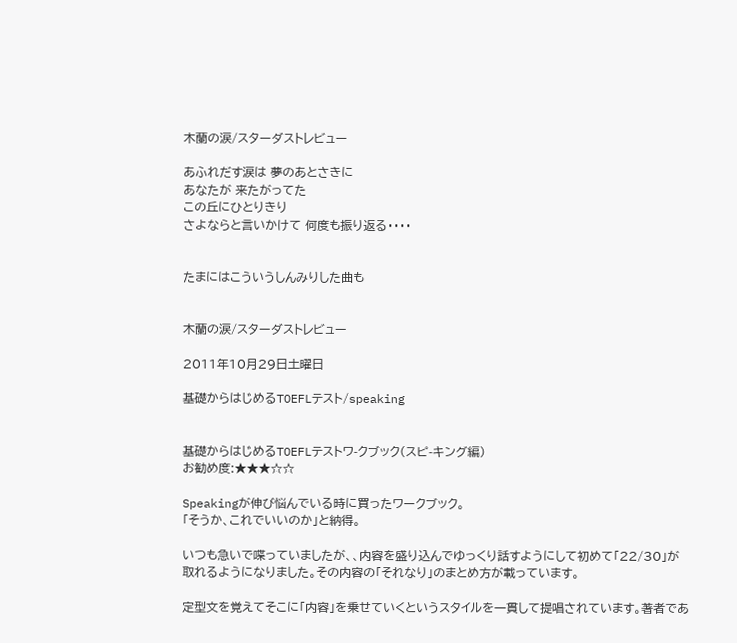木蘭の涙/スターダストレビュー

あふれだす涙は 夢のあとさきに
あなたが 来たがってた
この丘にひとりきり
さよならと言いかけて 何度も振り返る・・・・


たまにはこういうしんみりした曲も


木蘭の涙/スターダストレビュー

2011年10月29日土曜日

基礎からはじめるTOEFLテスト/speaking


基礎からはじめるTOEFLテストワ-クブック(スピ-キング編)
お勧め度:★★★☆☆

Speakingが伸び悩んでいる時に買ったワークブック。
「そうか、これでいいのか」と納得。

いつも急いで喋っていましたが、、内容を盛り込んでゆっくり話すようにして初めて「22/30」が取れるようになりました。その内容の「それなり」のまとめ方が載っています。

定型文を覚えてそこに「内容」を乗せていくというスタイルを一貫して提唱されています。著者であ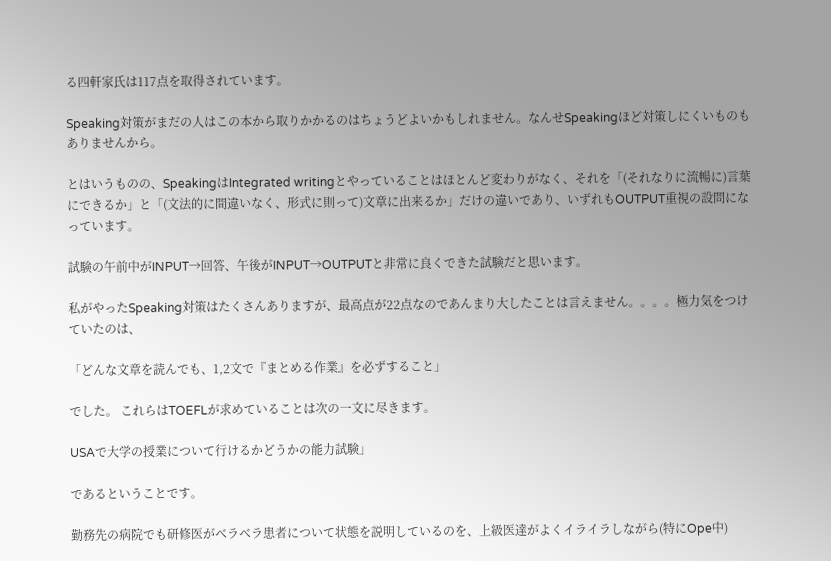る四軒家氏は117点を取得されています。

Speaking対策がまだの人はこの本から取りかかるのはちょうどよいかもしれません。なんせSpeakingほど対策しにくいものもありませんから。

とはいうものの、SpeakingはIntegrated writingとやっていることはほとんど変わりがなく、それを「(それなりに流暢に)言葉にできるか」と「(文法的に間違いなく、形式に則って)文章に出来るか」だけの違いであり、いずれもOUTPUT重視の設問になっています。

試験の午前中がINPUT→回答、午後がINPUT→OUTPUTと非常に良くできた試験だと思います。

私がやったSpeaking対策はたくさんありますが、最高点が22点なのであんまり大したことは言えません。。。。極力気をつけていたのは、

「どんな文章を読んでも、1,2文で『まとめる作業』を必ずすること」

でした。 これらはTOEFLが求めていることは次の一文に尽きます。

USAで大学の授業について行けるかどうかの能力試験」

であるということです。

勤務先の病院でも研修医がベラベラ患者について状態を説明しているのを、上級医達がよくイライラしながら(特にOpe中)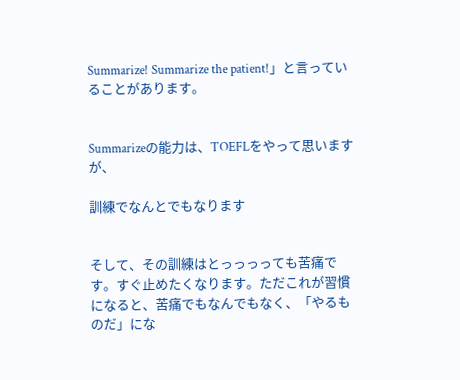Summarize! Summarize the patient!」と言っていることがあります。


Summarizeの能力は、TOEFLをやって思いますが、

訓練でなんとでもなります


そして、その訓練はとっっっっても苦痛です。すぐ止めたくなります。ただこれが習慣になると、苦痛でもなんでもなく、「やるものだ」にな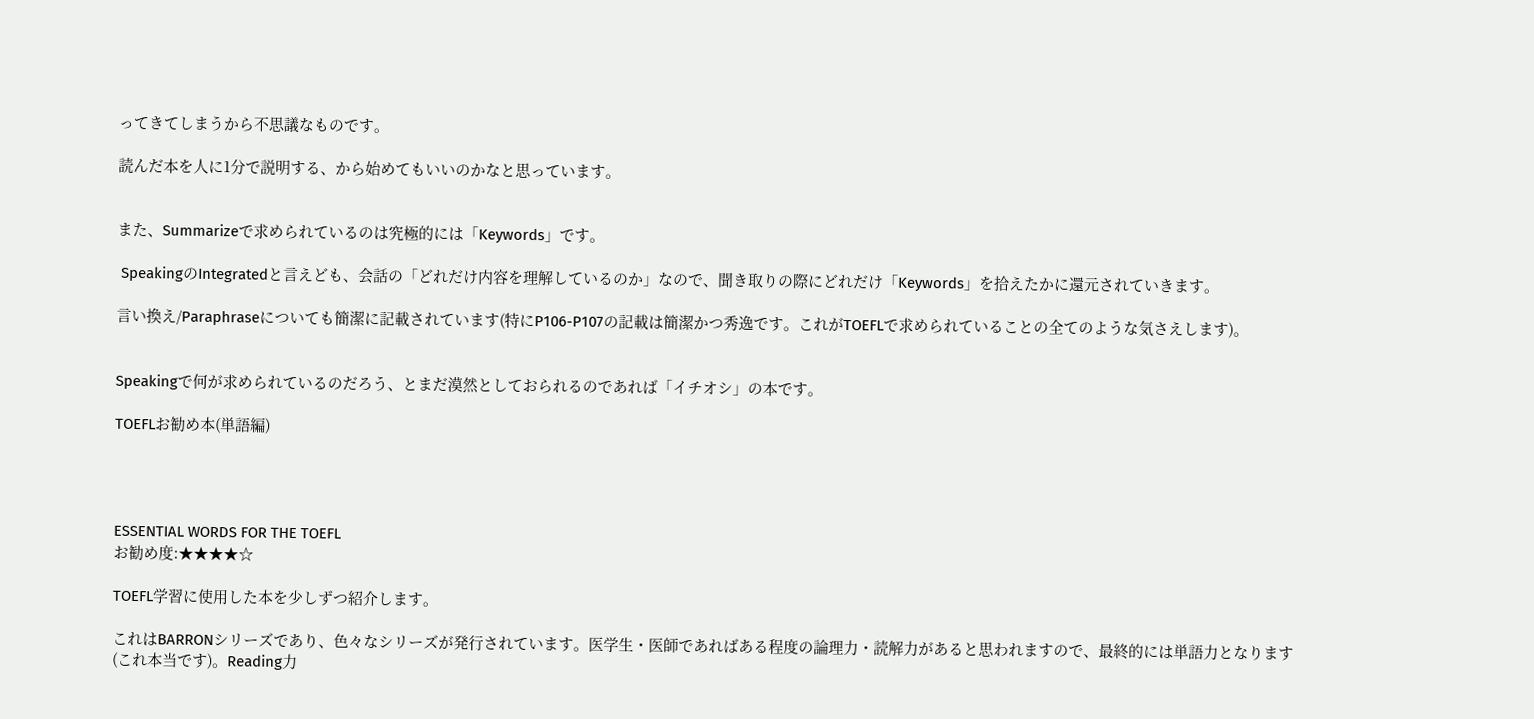ってきてしまうから不思議なものです。

読んだ本を人に1分で説明する、から始めてもいいのかなと思っています。


また、Summarizeで求められているのは究極的には「Keywords」です。

 SpeakingのIntegratedと言えども、会話の「どれだけ内容を理解しているのか」なので、聞き取りの際にどれだけ「Keywords」を拾えたかに還元されていきます。

言い換え/Paraphraseについても簡潔に記載されています(特にP106-P107の記載は簡潔かつ秀逸です。これがTOEFLで求められていることの全てのような気さえします)。


Speakingで何が求められているのだろう、とまだ漠然としておられるのであれば「イチオシ」の本です。

TOEFLお勧め本(単語編)




ESSENTIAL WORDS FOR THE TOEFL
お勧め度:★★★★☆

TOEFL学習に使用した本を少しずつ紹介します。

これはBARRONシリーズであり、色々なシリーズが発行されています。医学生・医師であればある程度の論理力・読解力があると思われますので、最終的には単語力となります(これ本当です)。Reading力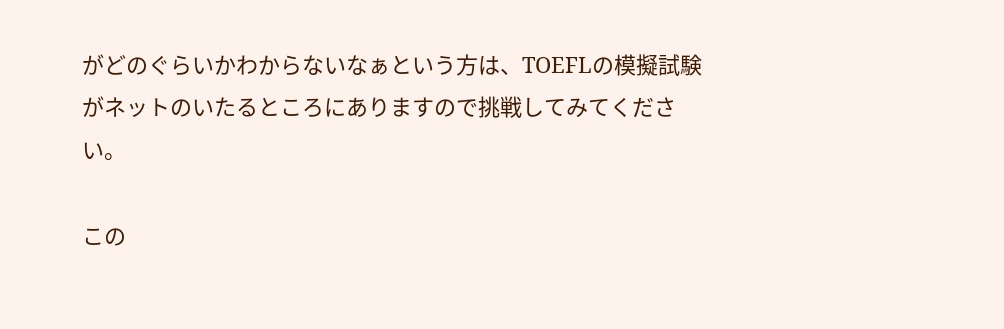がどのぐらいかわからないなぁという方は、TOEFLの模擬試験がネットのいたるところにありますので挑戦してみてください。

この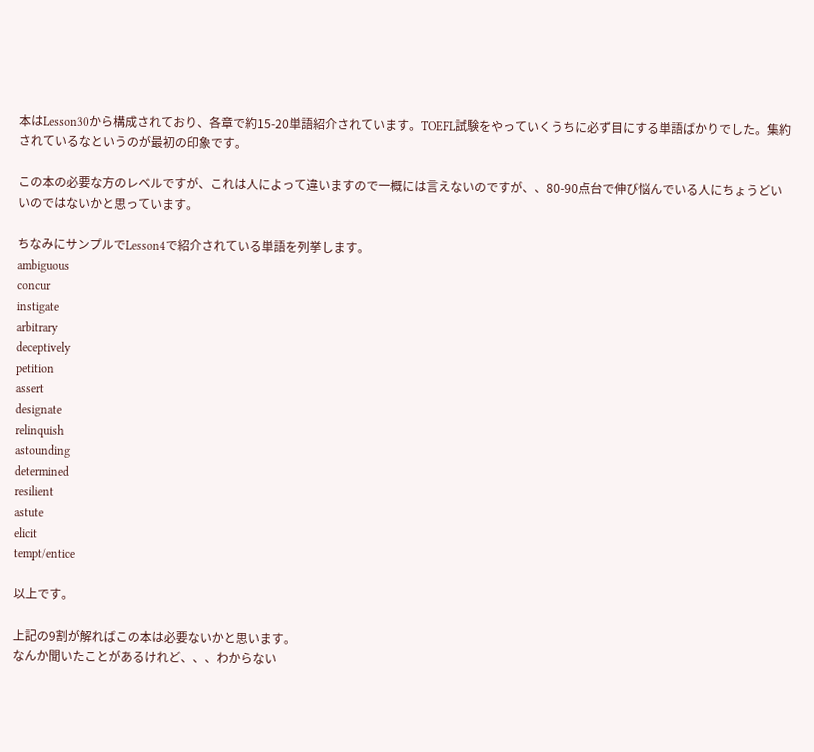本はLesson30から構成されており、各章で約15-20単語紹介されています。TOEFL試験をやっていくうちに必ず目にする単語ばかりでした。集約されているなというのが最初の印象です。

この本の必要な方のレベルですが、これは人によって違いますので一概には言えないのですが、、80-90点台で伸び悩んでいる人にちょうどいいのではないかと思っています。

ちなみにサンプルでLesson4で紹介されている単語を列挙します。
ambiguous
concur
instigate
arbitrary
deceptively
petition
assert
designate
relinquish
astounding
determined
resilient
astute
elicit
tempt/entice

以上です。

上記の9割が解ればこの本は必要ないかと思います。
なんか聞いたことがあるけれど、、、わからない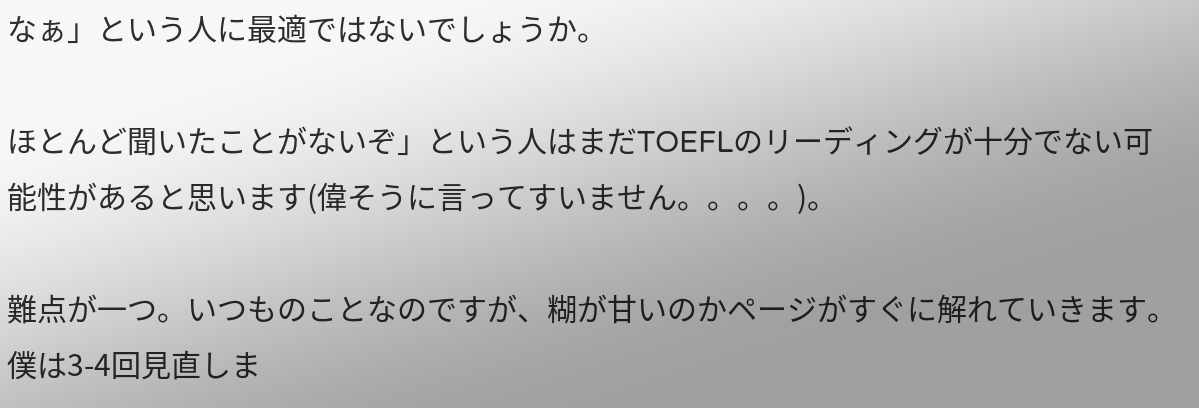なぁ」という人に最適ではないでしょうか。

ほとんど聞いたことがないぞ」という人はまだTOEFLのリーディングが十分でない可能性があると思います(偉そうに言ってすいません。。。。)。

難点が一つ。いつものことなのですが、糊が甘いのかページがすぐに解れていきます。僕は3-4回見直しま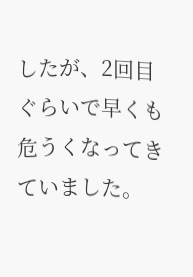したが、2回目ぐらいで早くも危うくなってきていました。